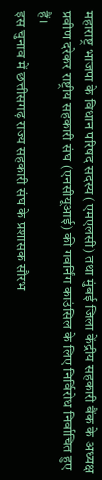महाराष्ट्र भाजपा के विधान परिषद सदस्य (एमएलसी) तथा मुंबई जिला केंद्रीय सहकारी बैंक के अध्यक्ष प्रवीण दरेकर राष्ट्रीय सहकारी संघ (एनसीयूआई) की गवर्निंग काउंसिल के लिए निर्विरोध निर्वाचित हुए हैं।
इस चुनाव में छत्तीसगढ़ राज्य सहकारी संघ के प्रशासक सौरभ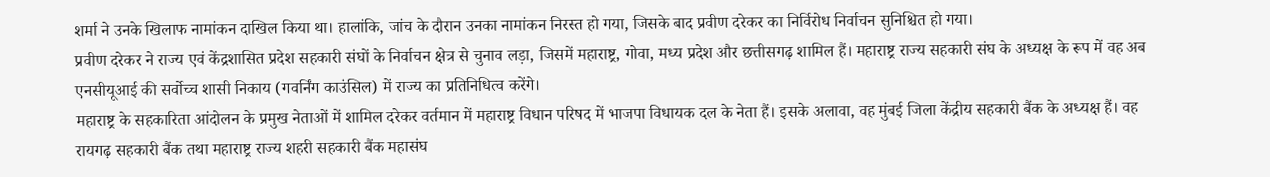शर्मा ने उनके खिलाफ नामांकन दाखिल किया था। हालांकि, जांच के दौरान उनका नामांकन निरस्त हो गया, जिसके बाद प्रवीण दरेकर का निर्विरोध निर्वाचन सुनिश्चित हो गया।
प्रवीण दरेकर ने राज्य एवं केंद्रशासित प्रदेश सहकारी संघों के निर्वाचन क्षेत्र से चुनाव लड़ा, जिसमें महाराष्ट्र, गोवा, मध्य प्रदेश और छत्तीसगढ़ शामिल हैं। महाराष्ट्र राज्य सहकारी संघ के अध्यक्ष के रूप में वह अब एनसीयूआई की सर्वोच्च शासी निकाय (गवर्निंग काउंसिल) में राज्य का प्रतिनिधित्व करेंगे।
महाराष्ट्र के सहकारिता आंदोलन के प्रमुख नेताओं में शामिल दरेकर वर्तमान में महाराष्ट्र विधान परिषद में भाजपा विधायक दल के नेता हैं। इसके अलावा, वह मुंबई जिला केंद्रीय सहकारी बैंक के अध्यक्ष हैं। वह रायगढ़ सहकारी बैंक तथा महाराष्ट्र राज्य शहरी सहकारी बैंक महासंघ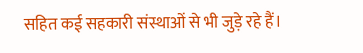सहित कई सहकारी संस्थाओं से भी जुड़े रहे हैं।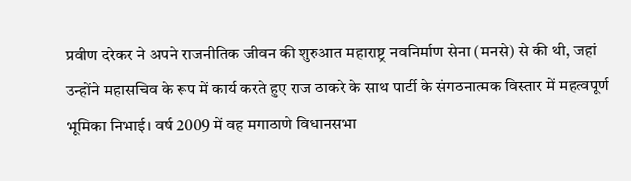प्रवीण दरेकर ने अपने राजनीतिक जीवन की शुरुआत महाराष्ट्र नवनिर्माण सेना (मनसे) से की थी, जहां उन्होंने महासचिव के रूप में कार्य करते हुए राज ठाकरे के साथ पार्टी के संगठनात्मक विस्तार में महत्वपूर्ण भूमिका निभाई। वर्ष 2009 में वह मगाठाणे विधानसभा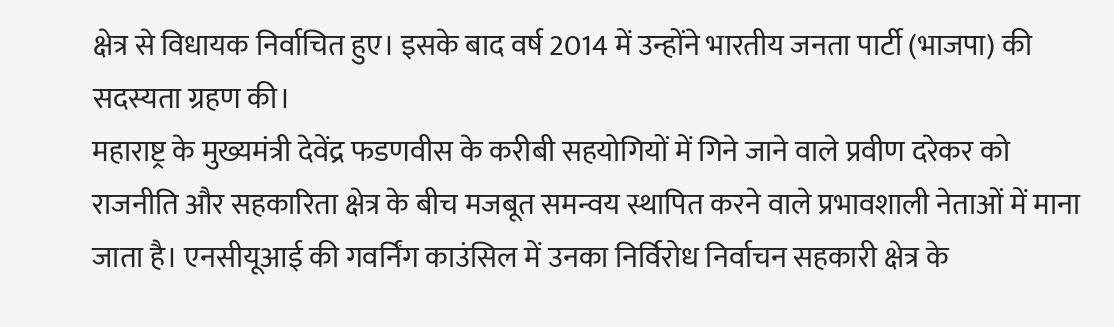क्षेत्र से विधायक निर्वाचित हुए। इसके बाद वर्ष 2014 में उन्होंने भारतीय जनता पार्टी (भाजपा) की सदस्यता ग्रहण की।
महाराष्ट्र के मुख्यमंत्री देवेंद्र फडणवीस के करीबी सहयोगियों में गिने जाने वाले प्रवीण दरेकर को राजनीति और सहकारिता क्षेत्र के बीच मजबूत समन्वय स्थापित करने वाले प्रभावशाली नेताओं में माना जाता है। एनसीयूआई की गवर्निंग काउंसिल में उनका निर्विरोध निर्वाचन सहकारी क्षेत्र के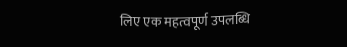लिए एक महत्वपूर्ण उपलब्धि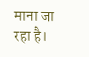माना जा रहा है।